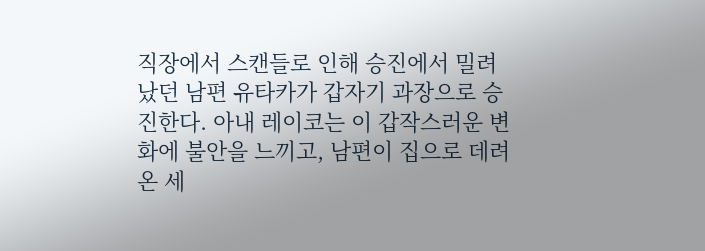직장에서 스캔들로 인해 승진에서 밀려났던 남편 유타카가 갑자기 과장으로 승진한다. 아내 레이코는 이 갑작스러운 변화에 불안을 느끼고, 남편이 집으로 데려온 세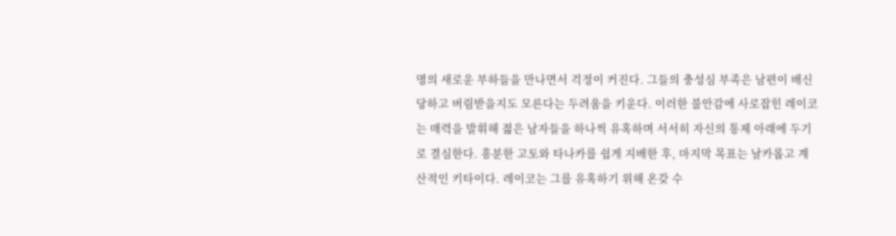명의 새로운 부하들을 만나면서 걱정이 커진다. 그들의 충성심 부족은 남편이 배신당하고 버림받을지도 모른다는 두려움을 키운다. 이러한 불안감에 사로잡힌 레이코는 매력을 발휘해 젊은 남자들을 하나씩 유혹하며 서서히 자신의 통제 아래에 두기로 결심한다. 흥분한 고토와 타나카를 쉽게 지배한 후, 마지막 목표는 날카롭고 계산적인 키타이다. 레이코는 그를 유혹하기 위해 온갖 수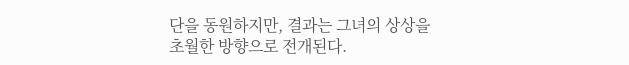단을 동원하지만, 결과는 그녀의 상상을 초월한 방향으로 전개된다.